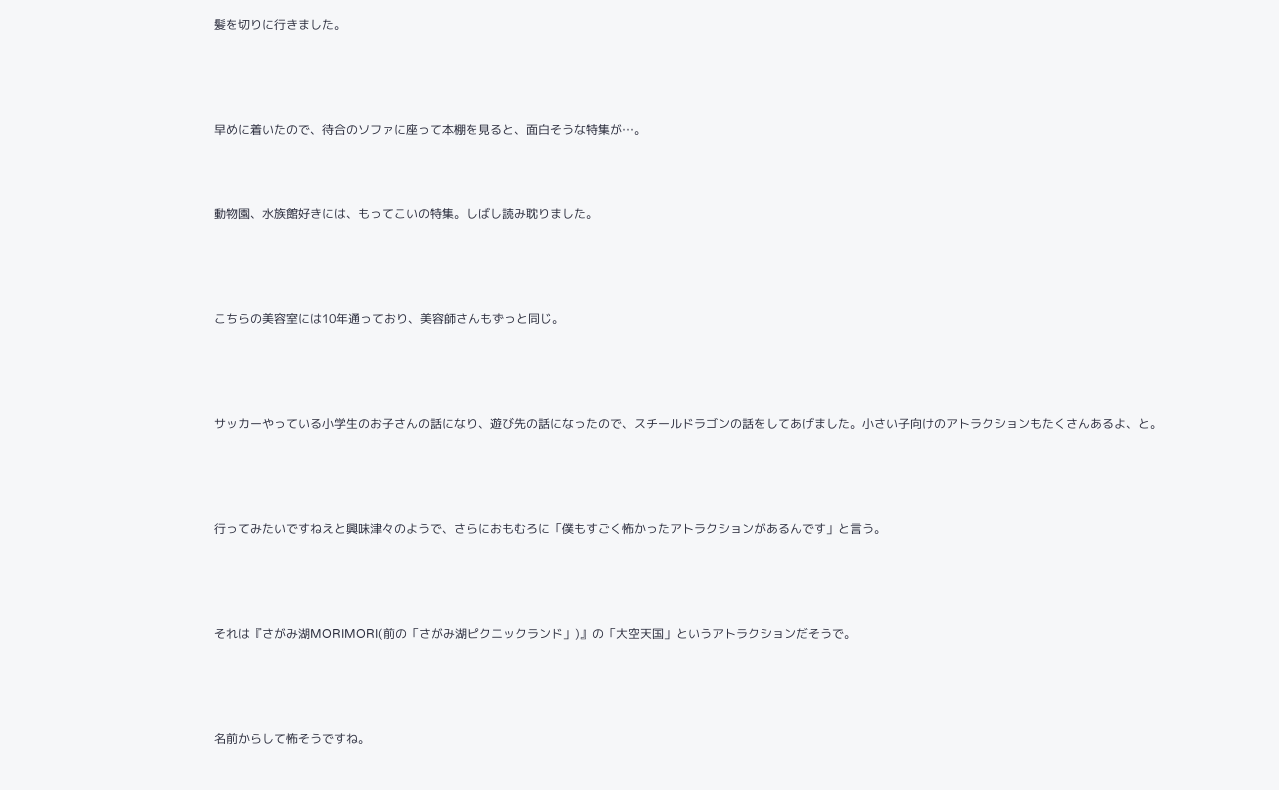髪を切りに行きました。




早めに着いたので、待合のソファに座って本棚を見ると、面白そうな特集が…。



動物園、水族館好きには、もってこいの特集。しばし読み耽りました。




こちらの美容室には10年通っており、美容師さんもずっと同じ。




サッカーやっている小学生のお子さんの話になり、遊び先の話になったので、スチールドラゴンの話をしてあげました。小さい子向けのアトラクションもたくさんあるよ、と。




行ってみたいですねえと興味津々のようで、さらにおもむろに「僕もすごく怖かったアトラクションがあるんです」と言う。




それは『さがみ湖MORIMORI(前の「さがみ湖ピクニックランド」)』の「大空天国」というアトラクションだそうで。




名前からして怖そうですね。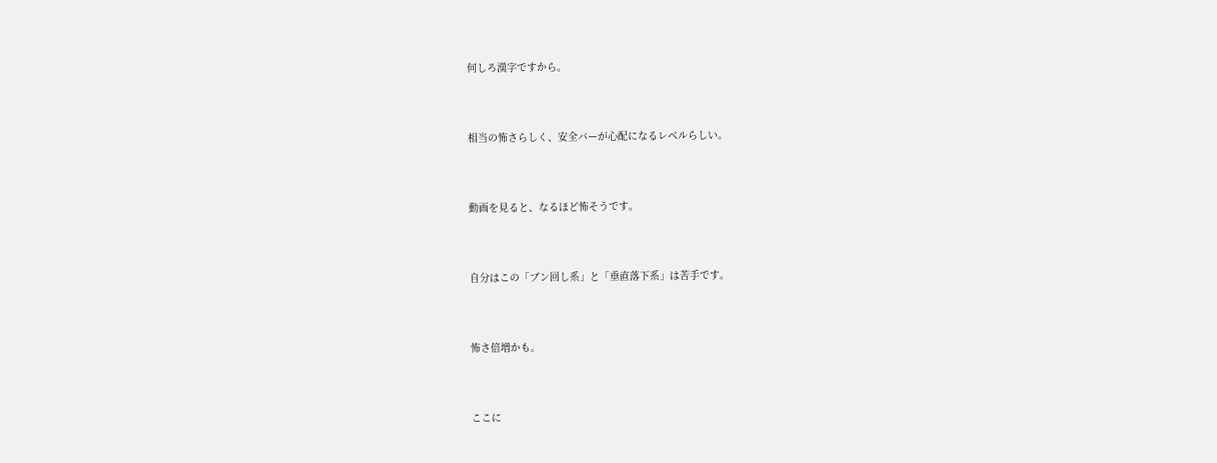何しろ漢字ですから。




相当の怖さらしく、安全バーが心配になるレベルらしい。




動画を見ると、なるほど怖そうです。




自分はこの「ブン回し系」と「垂直落下系」は苦手です。




怖さ倍増かも。




ここに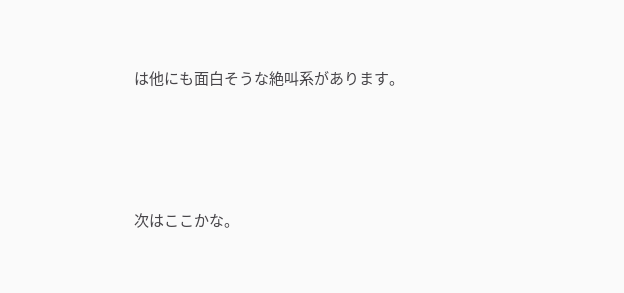は他にも面白そうな絶叫系があります。




次はここかな。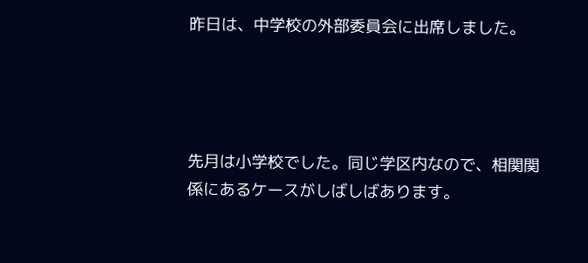昨日は、中学校の外部委員会に出席しました。




先月は小学校でした。同じ学区内なので、相関関係にあるケースがしばしばあります。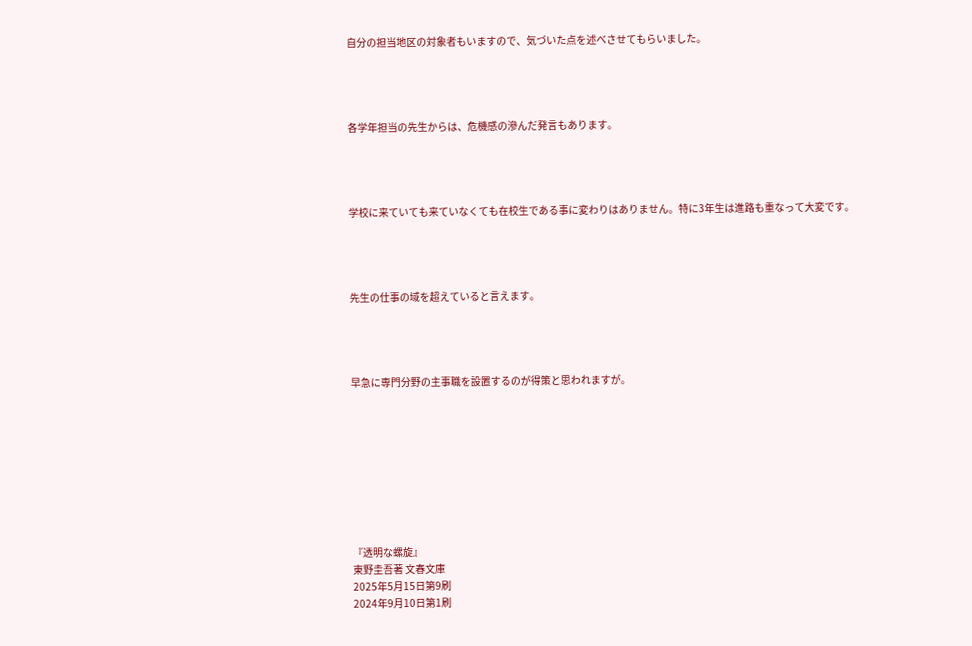自分の担当地区の対象者もいますので、気づいた点を述べさせてもらいました。




各学年担当の先生からは、危機感の滲んだ発言もあります。




学校に来ていても来ていなくても在校生である事に変わりはありません。特に3年生は進路も重なって大変です。




先生の仕事の域を超えていると言えます。




早急に専門分野の主事職を設置するのが得策と思われますが。









『透明な螺旋』
東野圭吾著 文春文庫
2025年5月15日第9刷
2024年9月10日第1刷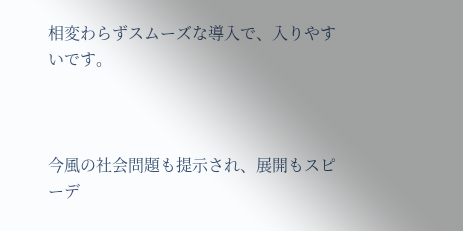相変わらずスムーズな導入で、入りやすいです。



今風の社会問題も提示され、展開もスピーデ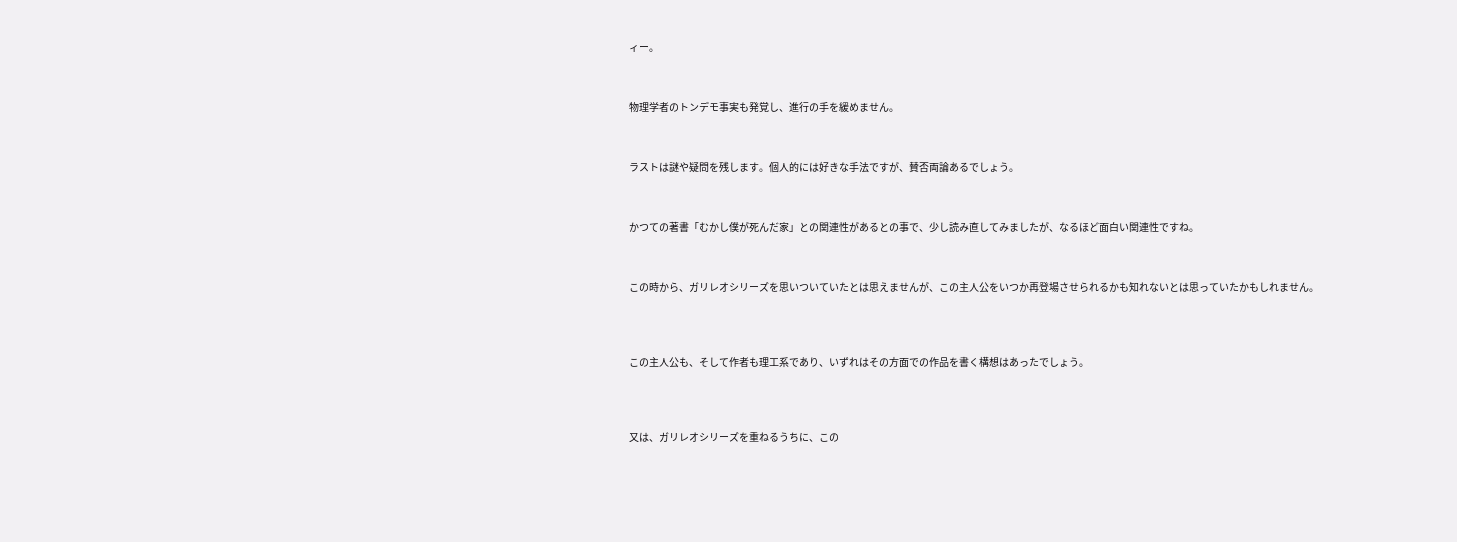ィー。



物理学者のトンデモ事実も発覚し、進行の手を緩めません。



ラストは謎や疑問を残します。個人的には好きな手法ですが、賛否両論あるでしょう。



かつての著書「むかし僕が死んだ家」との関連性があるとの事で、少し読み直してみましたが、なるほど面白い関連性ですね。



この時から、ガリレオシリーズを思いついていたとは思えませんが、この主人公をいつか再登場させられるかも知れないとは思っていたかもしれません。




この主人公も、そして作者も理工系であり、いずれはその方面での作品を書く構想はあったでしょう。




又は、ガリレオシリーズを重ねるうちに、この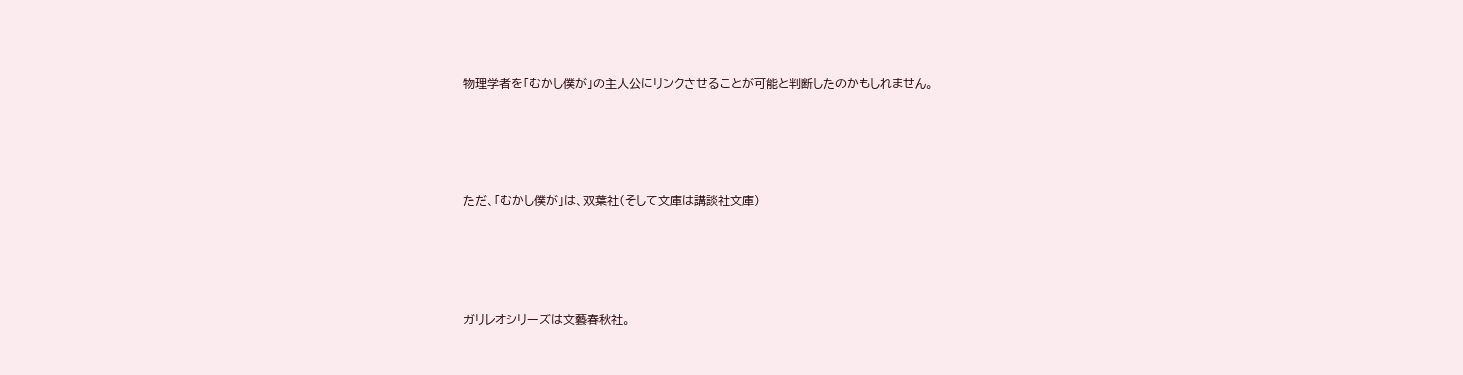物理学者を「むかし僕が」の主人公にリンクさせることが可能と判断したのかもしれません。




ただ、「むかし僕が」は、双葉社(そして文庫は講談社文庫)




ガリレオシリーズは文藝春秋社。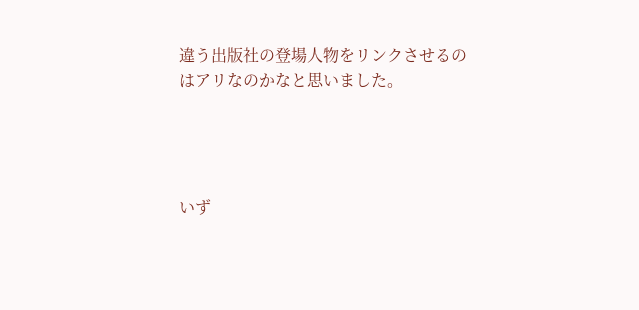違う出版社の登場人物をリンクさせるのはアリなのかなと思いました。




いず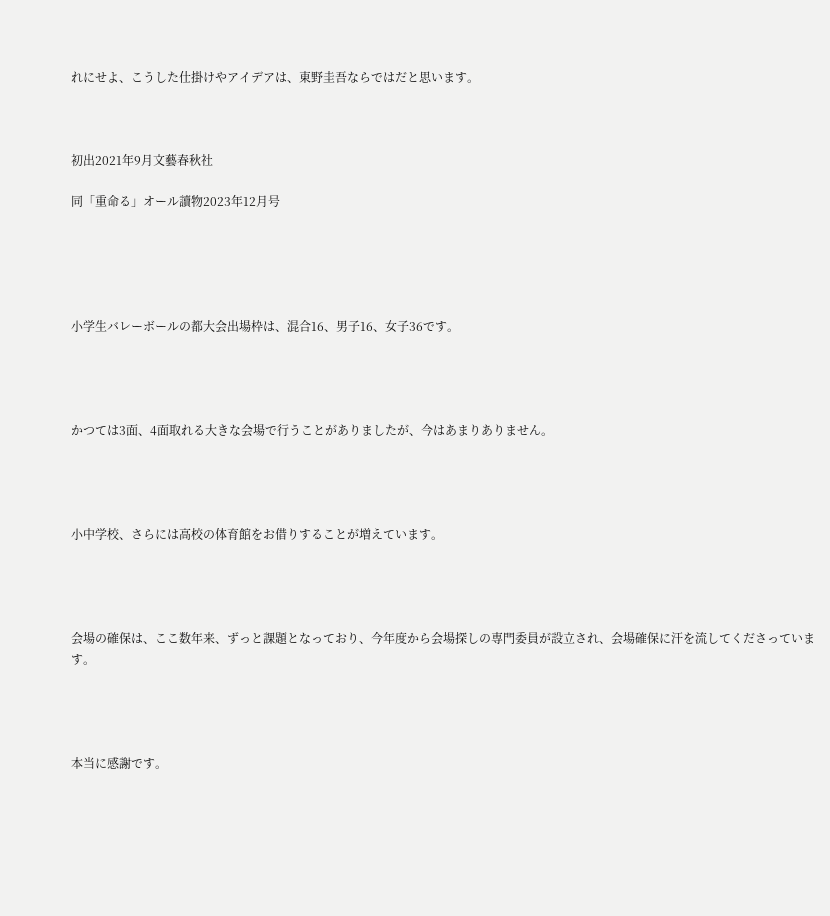れにせよ、こうした仕掛けやアイデアは、東野圭吾ならではだと思います。



初出2021年9月文藝春秋社

同「重命る」オール讀物2023年12月号





小学生バレーボールの都大会出場枠は、混合16、男子16、女子36です。




かつては3面、4面取れる大きな会場で行うことがありましたが、今はあまりありません。




小中学校、さらには高校の体育館をお借りすることが増えています。




会場の確保は、ここ数年来、ずっと課題となっており、今年度から会場探しの専門委員が設立され、会場確保に汗を流してくださっています。




本当に感謝です。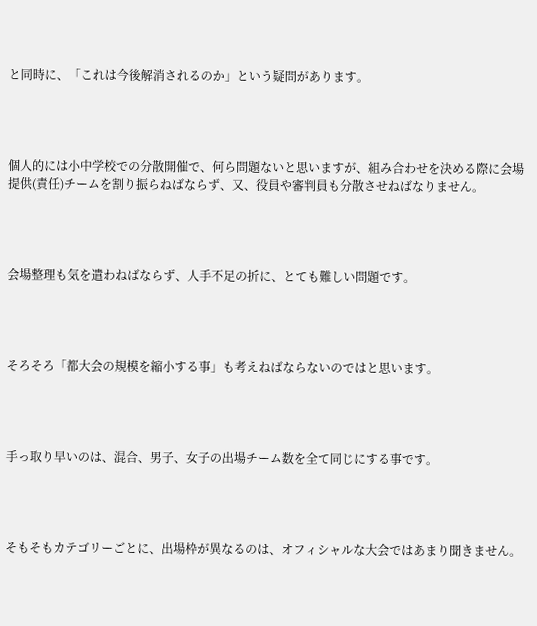と同時に、「これは今後解消されるのか」という疑問があります。




個人的には小中学校での分散開催で、何ら問題ないと思いますが、組み合わせを決める際に会場提供(責任)チームを割り振らねばならず、又、役員や審判員も分散させねばなりません。




会場整理も気を遣わねばならず、人手不足の折に、とても難しい問題です。




そろそろ「都大会の規模を縮小する事」も考えねばならないのではと思います。




手っ取り早いのは、混合、男子、女子の出場チーム数を全て同じにする事です。




そもそもカテゴリーごとに、出場枠が異なるのは、オフィシャルな大会ではあまり聞きません。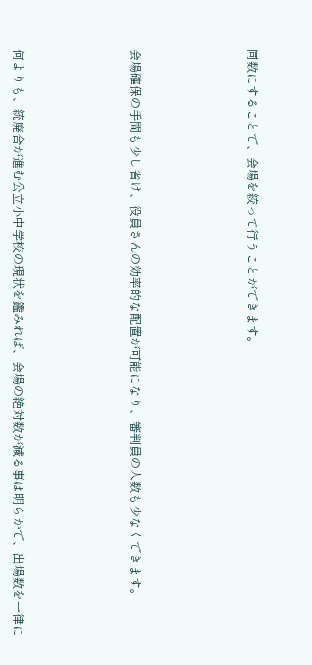同数にすることで、会場を絞って行うことができます。




会場確保の手間も少し省け、役員さんの効率的な配置が可能になり、審判員の人数も少なくできます。




何よりも、統廃合が進む公立小中学校の現状を鑑みれば、会場の絶対数が減る事は明らかで、出場数を一律に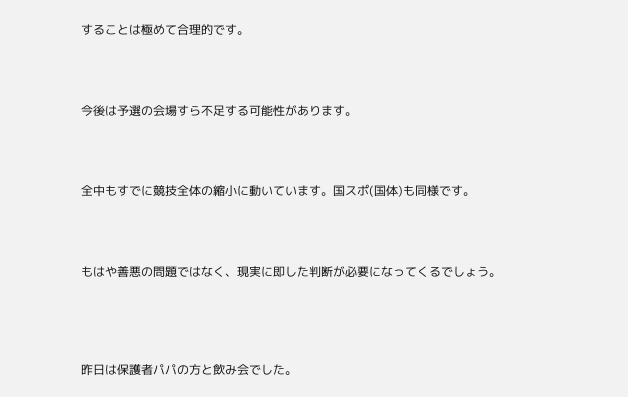することは極めて合理的です。




今後は予選の会場すら不足する可能性があります。




全中もすでに競技全体の縮小に動いています。国スポ(国体)も同様です。




もはや善悪の問題ではなく、現実に即した判断が必要になってくるでしょう。





昨日は保護者パパの方と飲み会でした。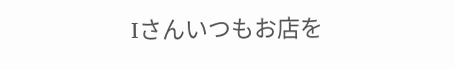Iさんいつもお店を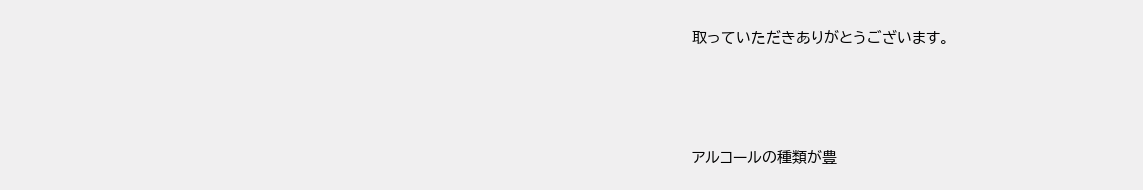取っていただきありがとうございます。





アルコールの種類が豊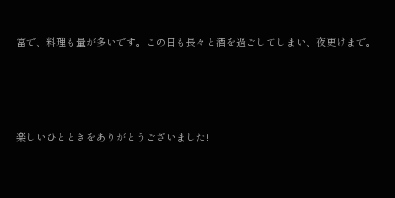富で、料理も量が多いです。この日も長々と酒を過ごしてしまい、夜更けまで。




楽しいひとときをありがとうございました!